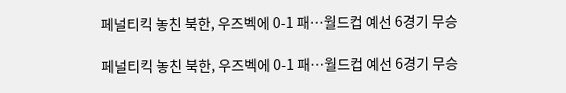페널티킥 놓친 북한, 우즈벡에 0-1 패…월드컵 예선 6경기 무승

페널티킥 놓친 북한, 우즈벡에 0-1 패…월드컵 예선 6경기 무승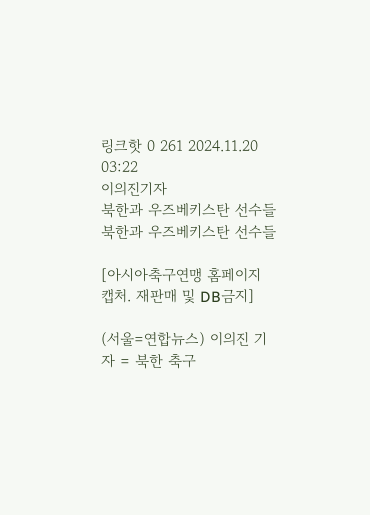링크핫 0 261 2024.11.20 03:22
이의진기자
북한과 우즈베키스탄 선수들
북한과 우즈베키스탄 선수들

[아시아축구연맹 홈페이지 캡처. 재판매 및 DB금지]

(서울=연합뉴스) 이의진 기자 = 북한 축구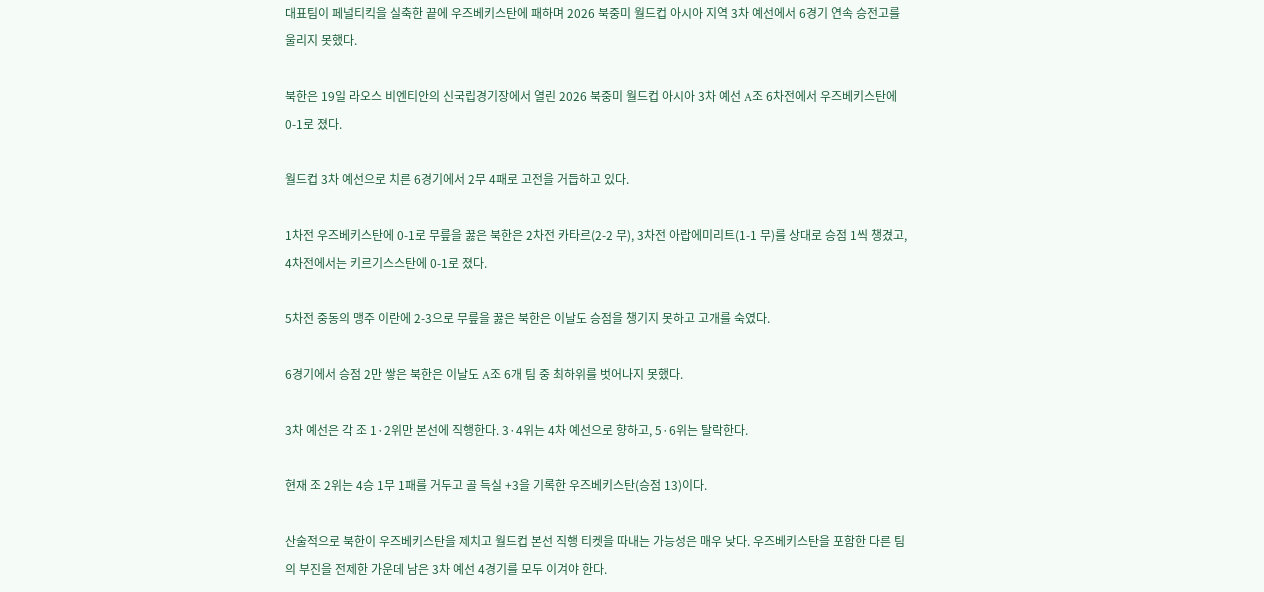대표팀이 페널티킥을 실축한 끝에 우즈베키스탄에 패하며 2026 북중미 월드컵 아시아 지역 3차 예선에서 6경기 연속 승전고를 울리지 못했다.

북한은 19일 라오스 비엔티안의 신국립경기장에서 열린 2026 북중미 월드컵 아시아 3차 예선 A조 6차전에서 우즈베키스탄에 0-1로 졌다.

월드컵 3차 예선으로 치른 6경기에서 2무 4패로 고전을 거듭하고 있다.

1차전 우즈베키스탄에 0-1로 무릎을 꿇은 북한은 2차전 카타르(2-2 무), 3차전 아랍에미리트(1-1 무)를 상대로 승점 1씩 챙겼고, 4차전에서는 키르기스스탄에 0-1로 졌다.

5차전 중동의 맹주 이란에 2-3으로 무릎을 꿇은 북한은 이날도 승점을 챙기지 못하고 고개를 숙였다.

6경기에서 승점 2만 쌓은 북한은 이날도 A조 6개 팀 중 최하위를 벗어나지 못했다.

3차 예선은 각 조 1·2위만 본선에 직행한다. 3·4위는 4차 예선으로 향하고, 5·6위는 탈락한다.

현재 조 2위는 4승 1무 1패를 거두고 골 득실 +3을 기록한 우즈베키스탄(승점 13)이다.

산술적으로 북한이 우즈베키스탄을 제치고 월드컵 본선 직행 티켓을 따내는 가능성은 매우 낮다. 우즈베키스탄을 포함한 다른 팀의 부진을 전제한 가운데 남은 3차 예선 4경기를 모두 이겨야 한다.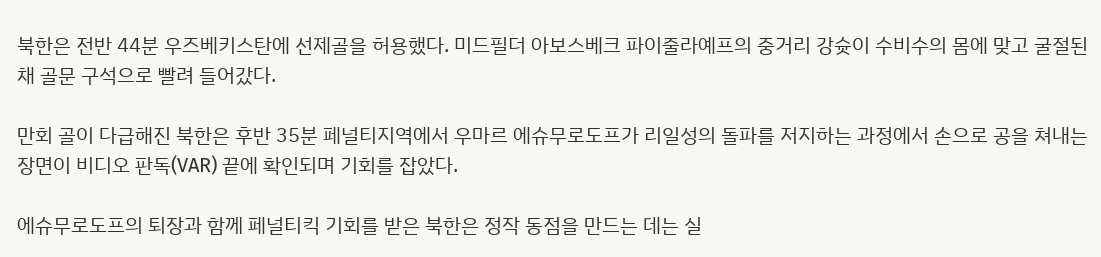북한은 전반 44분 우즈베키스탄에 선제골을 허용했다. 미드필더 아보스베크 파이줄라예프의 중거리 강슛이 수비수의 몸에 맞고 굴절된 채 골문 구석으로 빨려 들어갔다.

만회 골이 다급해진 북한은 후반 35분 페널티지역에서 우마르 에슈무로도프가 리일성의 돌파를 저지하는 과정에서 손으로 공을 쳐내는 장면이 비디오 판독(VAR) 끝에 확인되며 기회를 잡았다.

에슈무로도프의 퇴장과 함께 페널티킥 기회를 받은 북한은 정작 동점을 만드는 데는 실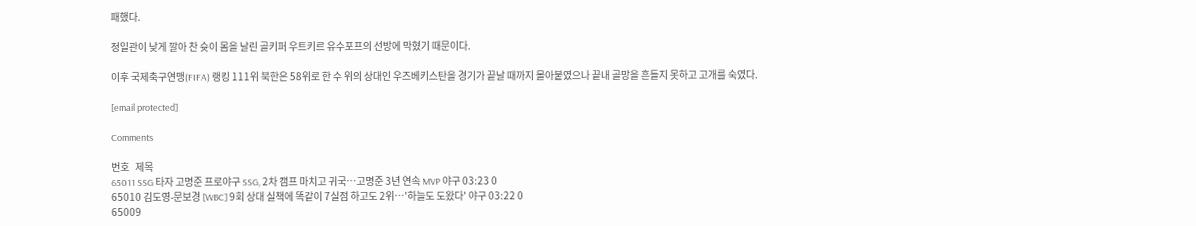패했다.

정일관이 낮게 깔아 찬 슛이 몸을 날린 골키퍼 우트키르 유수포프의 선방에 막혔기 때문이다.

이후 국제축구연맹(FIFA) 랭킹 111위 북한은 58위로 한 수 위의 상대인 우즈베키스탄을 경기가 끝날 때까지 몰아붙였으나 끝내 골망을 흔들지 못하고 고개를 숙였다.

[email protected]

Comments

번호   제목
65011 SSG 타자 고명준 프로야구 SSG, 2차 캠프 마치고 귀국…고명준 3년 연속 MVP 야구 03:23 0
65010 김도영-문보경 [WBC] 9회 상대 실책에 똑같이 7실점 하고도 2위…'하늘도 도왔다' 야구 03:22 0
65009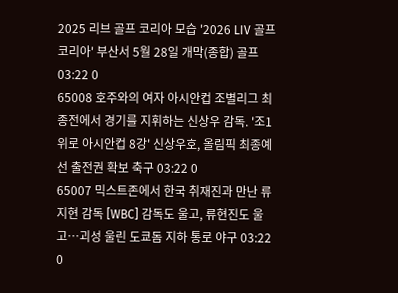2025 리브 골프 코리아 모습 '2026 LIV 골프 코리아' 부산서 5월 28일 개막(종합) 골프 03:22 0
65008 호주와의 여자 아시안컵 조별리그 최종전에서 경기를 지휘하는 신상우 감독. '조1위로 아시안컵 8강' 신상우호, 올림픽 최종예선 출전권 확보 축구 03:22 0
65007 믹스트존에서 한국 취재진과 만난 류지현 감독 [WBC] 감독도 울고, 류현진도 울고…괴성 울린 도쿄돔 지하 통로 야구 03:22 0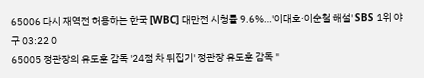65006 다시 재역전 허용하는 한국 [WBC] 대만전 시청률 9.6%…'이대호·이순철 해설' SBS 1위 야구 03:22 0
65005 정관장의 유도훈 감독 '24점 차 뒤집기' 정관장 유도훈 감독 "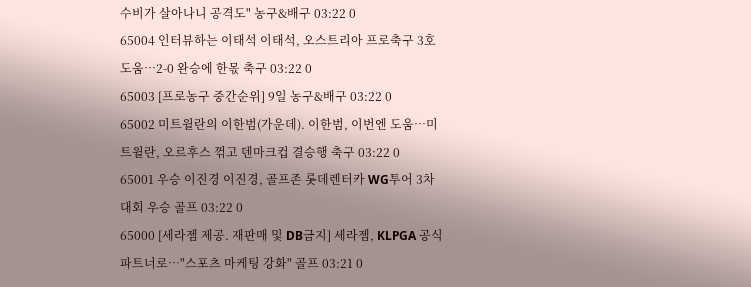수비가 살아나니 공격도" 농구&배구 03:22 0
65004 인터뷰하는 이태석 이태석, 오스트리아 프로축구 3호 도움…2-0 완승에 한몫 축구 03:22 0
65003 [프로농구 중간순위] 9일 농구&배구 03:22 0
65002 미트윌란의 이한범(가운데). 이한범, 이번엔 도움…미트윌란, 오르후스 꺾고 덴마크컵 결승행 축구 03:22 0
65001 우승 이진경 이진경, 골프존 롯데렌터카 WG투어 3차 대회 우승 골프 03:22 0
65000 [세라젬 제공. 재판매 및 DB금지] 세라젬, KLPGA 공식 파트너로…"스포츠 마케팅 강화" 골프 03:21 0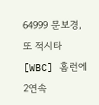64999 문보경, 또 적시타 [WBC] 홈런에 2연속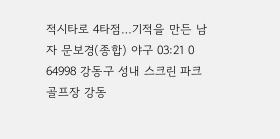적시타로 4타점…기적을 만든 남자 문보경(종합) 야구 03:21 0
64998 강동구 성내 스크린 파크골프장 강동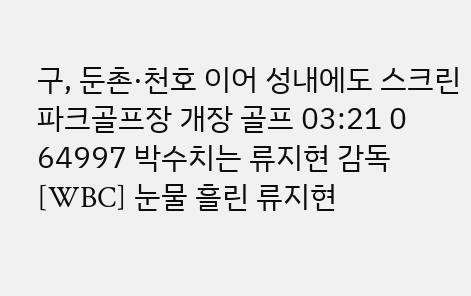구, 둔촌·천호 이어 성내에도 스크린 파크골프장 개장 골프 03:21 0
64997 박수치는 류지현 감독 [WBC] 눈물 흘린 류지현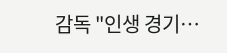감독 "인생 경기…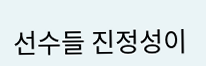선수들 진정성이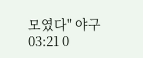모였다" 야구 03:21 0